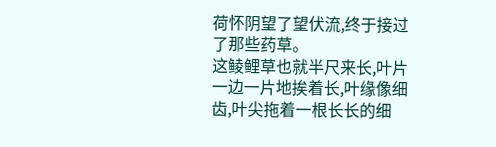荷怀阴望了望伏流,终于接过了那些药草。
这鲮鲤草也就半尺来长,叶片一边一片地挨着长,叶缘像细齿,叶尖拖着一根长长的细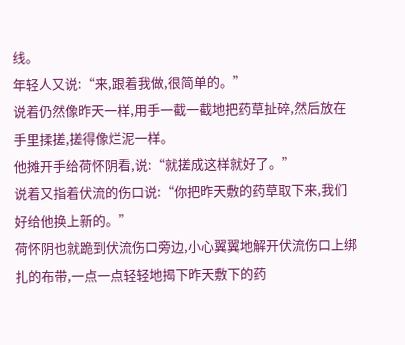线。
年轻人又说:“来,跟着我做,很简单的。”
说着仍然像昨天一样,用手一截一截地把药草扯碎,然后放在手里揉搓,搓得像烂泥一样。
他摊开手给荷怀阴看,说:“就搓成这样就好了。”
说着又指着伏流的伤口说:“你把昨天敷的药草取下来,我们好给他换上新的。”
荷怀阴也就跪到伏流伤口旁边,小心翼翼地解开伏流伤口上绑扎的布带,一点一点轻轻地揭下昨天敷下的药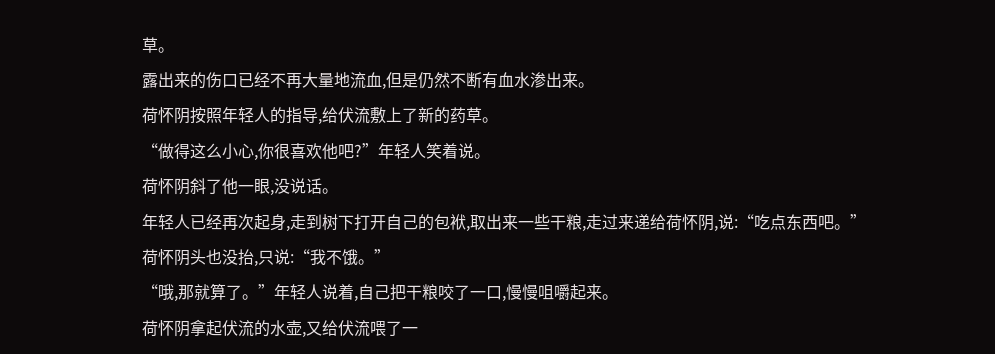草。
露出来的伤口已经不再大量地流血,但是仍然不断有血水渗出来。
荷怀阴按照年轻人的指导,给伏流敷上了新的药草。
“做得这么小心,你很喜欢他吧?”年轻人笑着说。
荷怀阴斜了他一眼,没说话。
年轻人已经再次起身,走到树下打开自己的包袱,取出来一些干粮,走过来递给荷怀阴,说:“吃点东西吧。”
荷怀阴头也没抬,只说:“我不饿。”
“哦,那就算了。”年轻人说着,自己把干粮咬了一口,慢慢咀嚼起来。
荷怀阴拿起伏流的水壶,又给伏流喂了一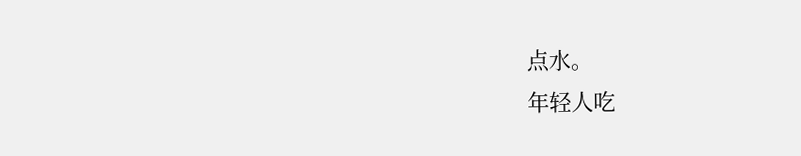点水。
年轻人吃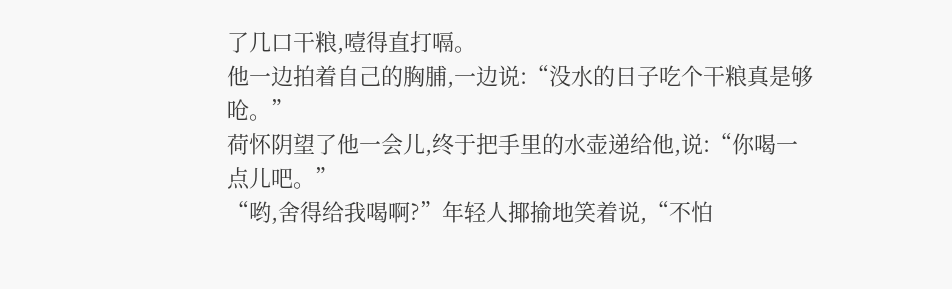了几口干粮,噎得直打嗝。
他一边拍着自己的胸脯,一边说:“没水的日子吃个干粮真是够呛。”
荷怀阴望了他一会儿,终于把手里的水壶递给他,说:“你喝一点儿吧。”
“哟,舍得给我喝啊?”年轻人揶揄地笑着说,“不怕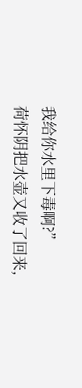我给你水里下毒啊?”
荷怀阴把水壶又收了回来,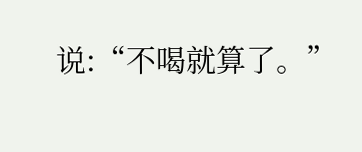说:“不喝就算了。”